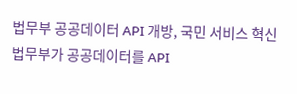법무부 공공데이터 API 개방, 국민 서비스 혁신
법무부가 공공데이터를 API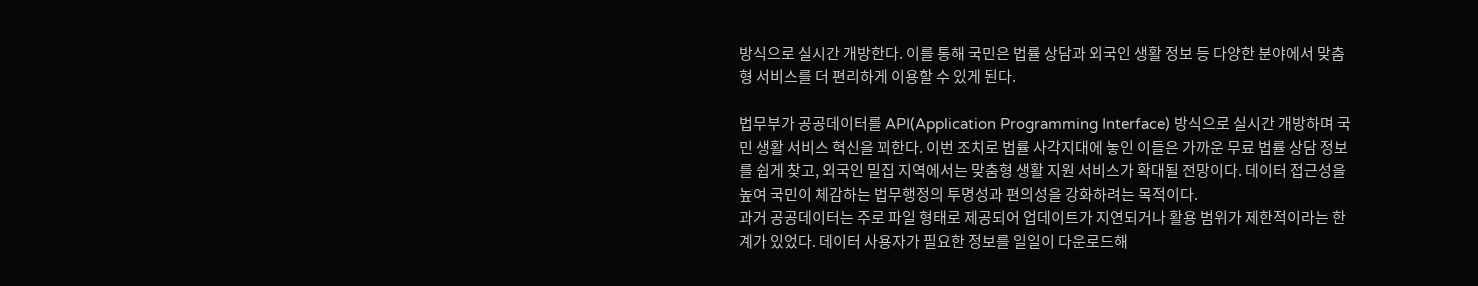방식으로 실시간 개방한다. 이를 통해 국민은 법률 상담과 외국인 생활 정보 등 다양한 분야에서 맞춤형 서비스를 더 편리하게 이용할 수 있게 된다.

법무부가 공공데이터를 API(Application Programming Interface) 방식으로 실시간 개방하며 국민 생활 서비스 혁신을 꾀한다. 이번 조치로 법률 사각지대에 놓인 이들은 가까운 무료 법률 상담 정보를 쉽게 찾고, 외국인 밀집 지역에서는 맞춤형 생활 지원 서비스가 확대될 전망이다. 데이터 접근성을 높여 국민이 체감하는 법무행정의 투명성과 편의성을 강화하려는 목적이다.
과거 공공데이터는 주로 파일 형태로 제공되어 업데이트가 지연되거나 활용 범위가 제한적이라는 한계가 있었다. 데이터 사용자가 필요한 정보를 일일이 다운로드해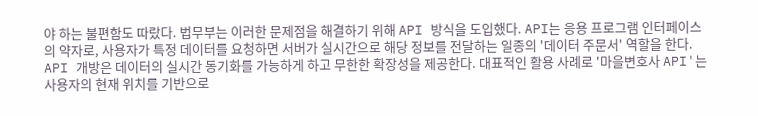야 하는 불편함도 따랐다. 법무부는 이러한 문제점을 해결하기 위해 API 방식을 도입했다. API는 응용 프로그램 인터페이스의 약자로, 사용자가 특정 데이터를 요청하면 서버가 실시간으로 해당 정보를 전달하는 일종의 '데이터 주문서' 역할을 한다.
API 개방은 데이터의 실시간 동기화를 가능하게 하고 무한한 확장성을 제공한다. 대표적인 활용 사례로 '마을변호사 API'는 사용자의 현재 위치를 기반으로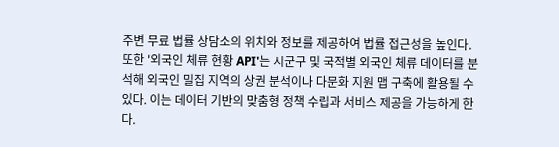주변 무료 법률 상담소의 위치와 정보를 제공하여 법률 접근성을 높인다. 또한 '외국인 체류 현황 API'는 시군구 및 국적별 외국인 체류 데이터를 분석해 외국인 밀집 지역의 상권 분석이나 다문화 지원 맵 구축에 활용될 수 있다. 이는 데이터 기반의 맞춤형 정책 수립과 서비스 제공을 가능하게 한다.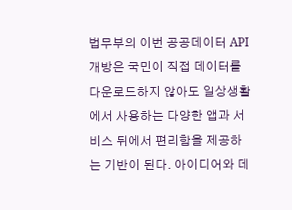법무부의 이번 공공데이터 API 개방은 국민이 직접 데이터를 다운로드하지 않아도 일상생활에서 사용하는 다양한 앱과 서비스 뒤에서 편리함을 제공하는 기반이 된다. 아이디어와 데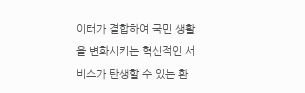이터가 결합하여 국민 생활을 변화시키는 혁신적인 서비스가 탄생할 수 있는 환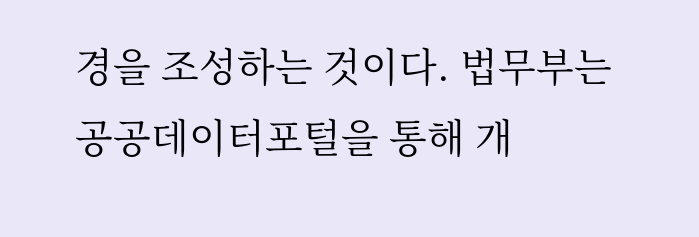경을 조성하는 것이다. 법무부는 공공데이터포털을 통해 개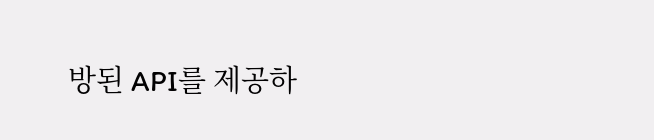방된 API를 제공하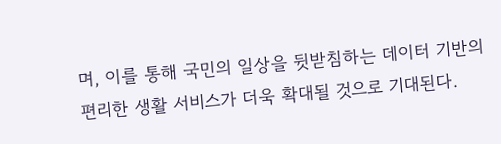며, 이를 통해 국민의 일상을 뒷받침하는 데이터 기반의 편리한 생활 서비스가 더욱 확대될 것으로 기대된다.